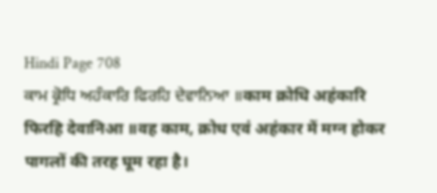Hindi Page 708
ਕਾਮ ਕ੍ਰੋਧਿ ਅਹੰਕਾਰਿ ਫਿਰਹਿ ਦੇਵਾਨਿਆ ॥काम क्रोधि अहंकारि फिरहि देवानिआ ॥वह काम, क्रोध एवं अहंकार में मग्न होकर पागलों की तरह घूम रहा है।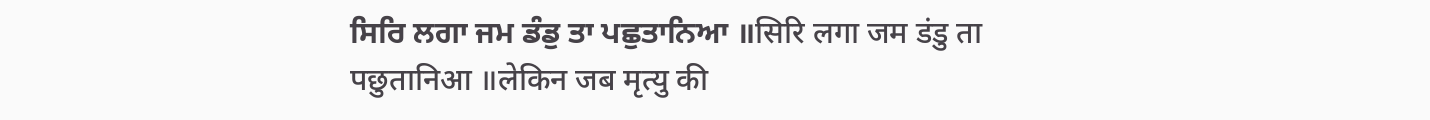ਸਿਰਿ ਲਗਾ ਜਮ ਡੰਡੁ ਤਾ ਪਛੁਤਾਨਿਆ ॥सिरि लगा जम डंडु ता पछुतानिआ ॥लेकिन जब मृत्यु की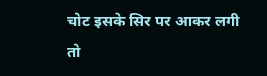चोट इसके सिर पर आकर लगी तो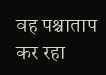वह पश्चाताप कर रहा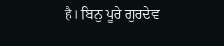है। ਬਿਨੁ ਪੂਰੇ ਗੁਰਦੇਵ